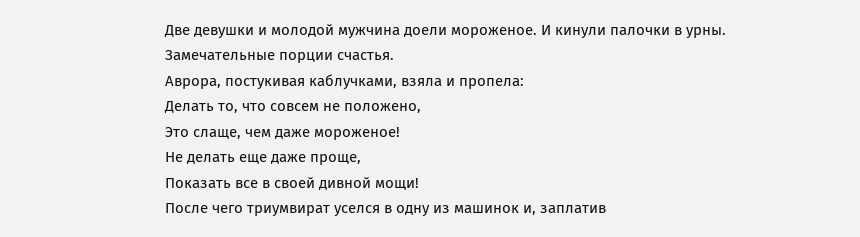Две девушки и молодой мужчина доели мороженое. И кинули палочки в урны. Замечательные порции счастья.
Аврора, постукивая каблучками, взяла и пропела:
Делать то, что совсем не положено,
Это слаще, чем даже мороженое!
Не делать еще даже проще,
Показать все в своей дивной мощи!
После чего триумвират уселся в одну из машинок и, заплатив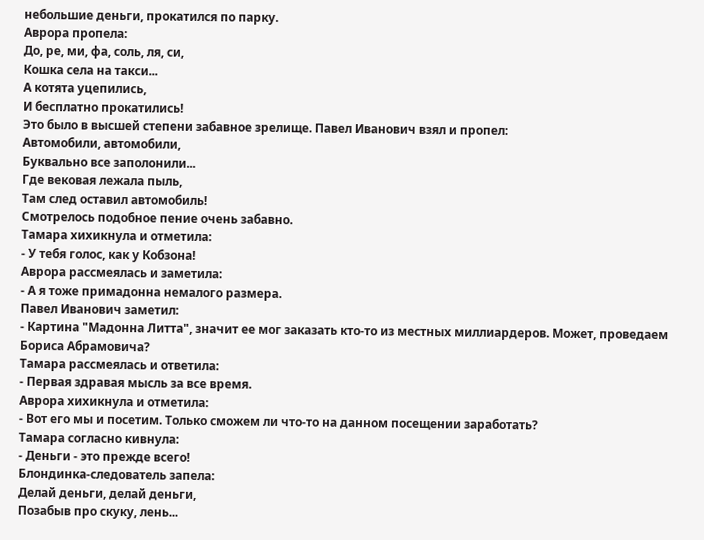небольшие деньги, прокатился по парку.
Аврора пропела:
До, ре, ми, фа, соль, ля, си,
Кошка села на такси...
А котята уцепились,
И бесплатно прокатились!
Это было в высшей степени забавное зрелище. Павел Иванович взял и пропел:
Автомобили, автомобили,
Буквально все заполонили...
Где вековая лежала пыль,
Там след оставил автомобиль!
Смотрелось подобное пение очень забавно.
Тамара хихикнула и отметила:
- У тебя голос, как у Кобзона!
Аврора рассмеялась и заметила:
- А я тоже примадонна немалого размера.
Павел Иванович заметил:
- Картина "Мадонна Литта", значит ее мог заказать кто-то из местных миллиардеров. Может, проведаем Бориса Абрамовича?
Тамара рассмеялась и ответила:
- Первая здравая мысль за все время.
Аврора хихикнула и отметила:
- Вот его мы и посетим. Только сможем ли что-то на данном посещении заработать?
Тамара согласно кивнула:
- Деньги - это прежде всего!
Блондинка-следователь запела:
Делай деньги, делай деньги,
Позабыв про скуку, лень...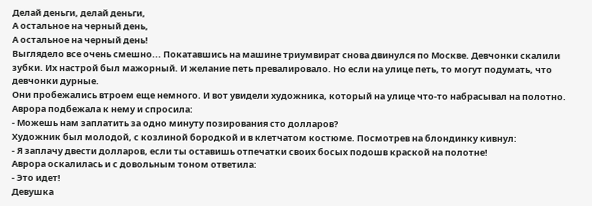Делай деньги, делай деньги,
А остальное на черный день,
А остальное на черный день!
Выглядело все очень смешно... Покатавшись на машине триумвират снова двинулся по Москве. Девчонки скалили зубки. Их настрой был мажорный. И желание петь превалировало. Но если на улице петь, то могут подумать, что девчонки дурные.
Они пробежались втроем еще немного. И вот увидели художника, который на улице что-то набрасывал на полотно.
Аврора подбежала к нему и спросила:
- Можешь нам заплатить за одно минуту позирования сто долларов?
Художник был молодой, с козлиной бородкой и в клетчатом костюме. Посмотрев на блондинку кивнул:
- Я заплачу двести долларов, если ты оставишь отпечатки своих босых подошв краской на полотне!
Аврора оскалилась и с довольным тоном ответила:
- Это идет!
Девушка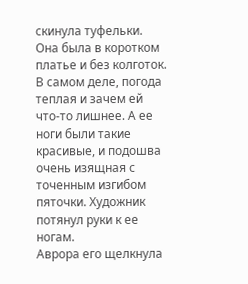скинула туфельки. Она была в коротком платье и без колготок. В самом деле, погода теплая и зачем ей что-то лишнее. А ее ноги были такие красивые, и подошва очень изящная с точенным изгибом пяточки. Художник потянул руки к ее ногам.
Аврора его щелкнула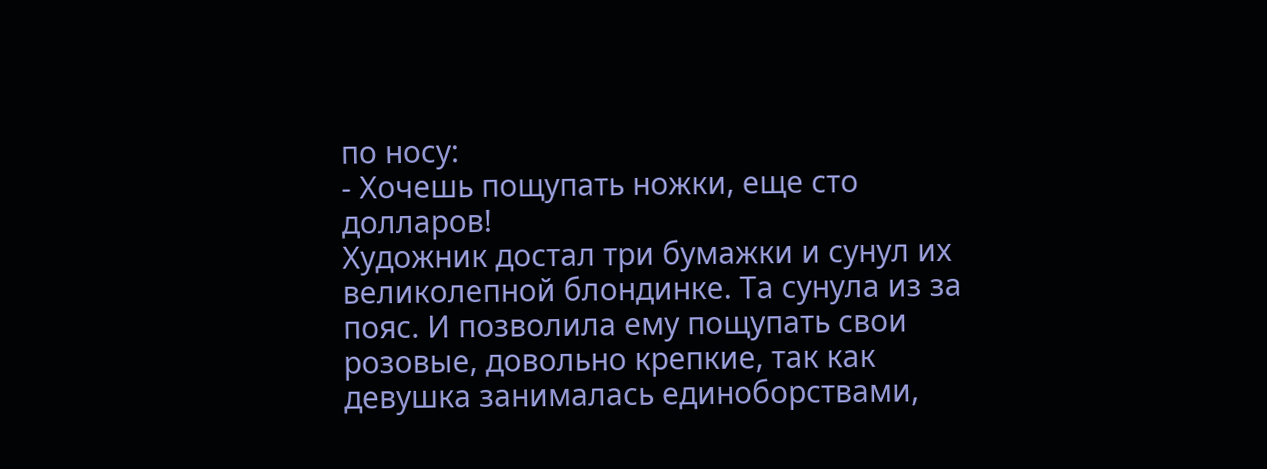по носу:
- Хочешь пощупать ножки, еще сто долларов!
Художник достал три бумажки и сунул их великолепной блондинке. Та сунула из за пояс. И позволила ему пощупать свои розовые, довольно крепкие, так как девушка занималась единоборствами,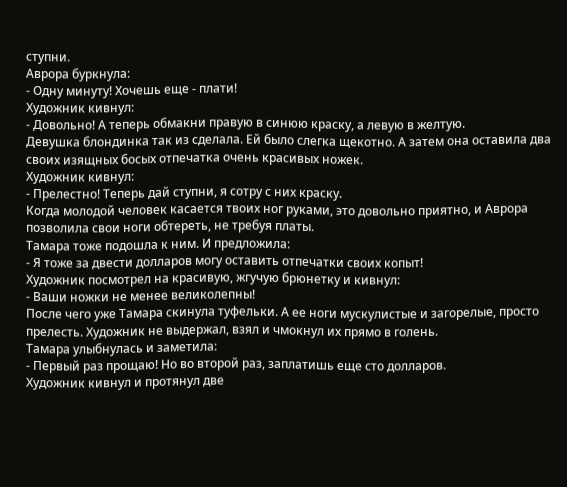ступни.
Аврора буркнула:
- Одну минуту! Хочешь еще - плати!
Художник кивнул:
- Довольно! А теперь обмакни правую в синюю краску, а левую в желтую.
Девушка блондинка так из сделала. Ей было слегка щекотно. А затем она оставила два своих изящных босых отпечатка очень красивых ножек.
Художник кивнул:
- Прелестно! Теперь дай ступни, я сотру с них краску.
Когда молодой человек касается твоих ног руками, это довольно приятно, и Аврора
позволила свои ноги обтереть, не требуя платы.
Тамара тоже подошла к ним. И предложила:
- Я тоже за двести долларов могу оставить отпечатки своих копыт!
Художник посмотрел на красивую, жгучую брюнетку и кивнул:
- Ваши ножки не менее великолепны!
После чего уже Тамара скинула туфельки. А ее ноги мускулистые и загорелые, просто прелесть. Художник не выдержал, взял и чмокнул их прямо в голень.
Тамара улыбнулась и заметила:
- Первый раз прощаю! Но во второй раз, заплатишь еще сто долларов.
Художник кивнул и протянул две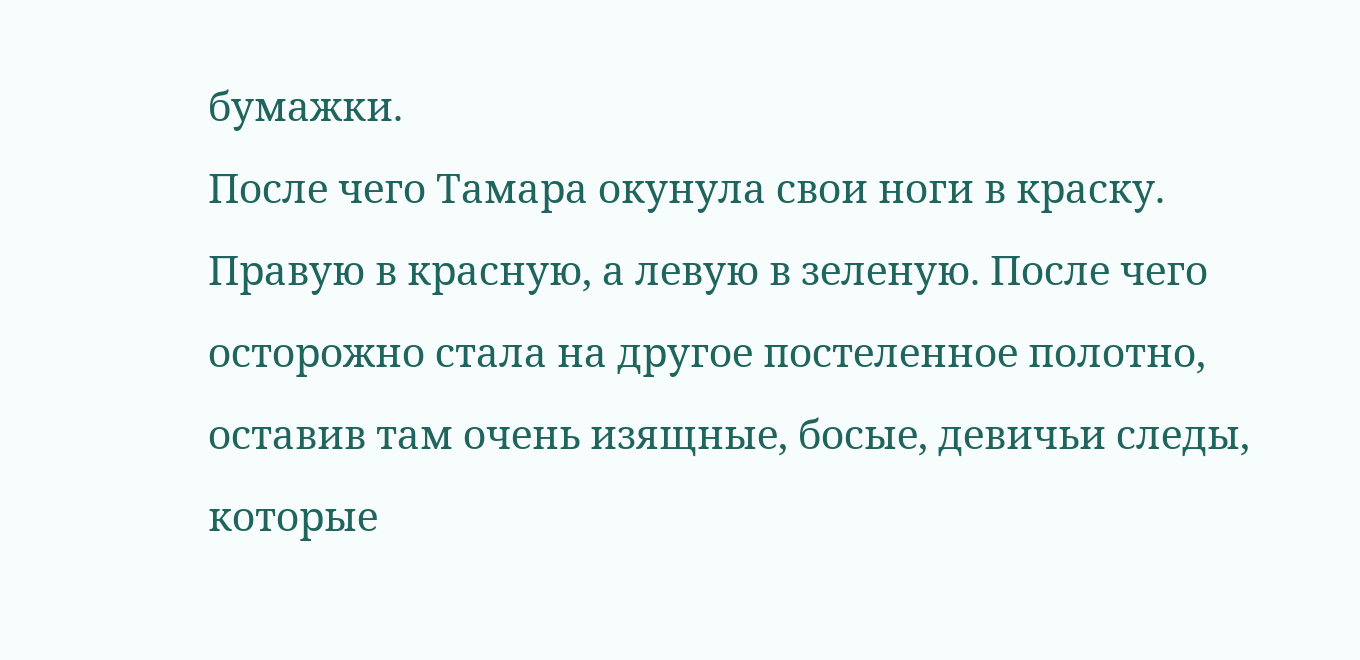бумажки.
После чего Тамара окунула свои ноги в краску. Правую в красную, а левую в зеленую. После чего осторожно стала на другое постеленное полотно, оставив там очень изящные, босые, девичьи следы, которые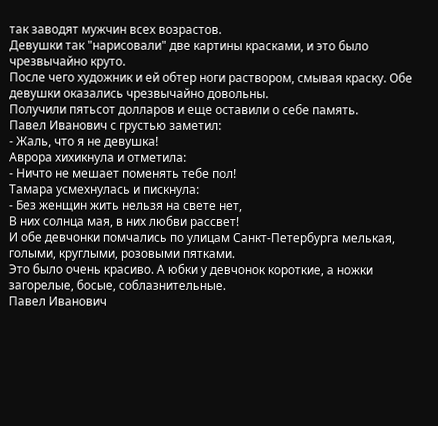так заводят мужчин всех возрастов.
Девушки так "нарисовали" две картины красками, и это было чрезвычайно круто.
После чего художник и ей обтер ноги раствором, смывая краску. Обе девушки оказались чрезвычайно довольны.
Получили пятьсот долларов и еще оставили о себе память.
Павел Иванович с грустью заметил:
- Жаль, что я не девушка!
Аврора хихикнула и отметила:
- Ничто не мешает поменять тебе пол!
Тамара усмехнулась и пискнула:
- Без женщин жить нельзя на свете нет,
В них солнца мая, в них любви рассвет!
И обе девчонки помчались по улицам Санкт-Петербурга мелькая, голыми, круглыми, розовыми пятками.
Это было очень красиво. А юбки у девчонок короткие, а ножки загорелые, босые, соблазнительные.
Павел Иванович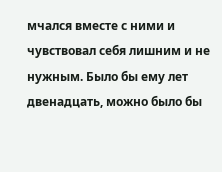мчался вместе с ними и чувствовал себя лишним и не нужным. Было бы ему лет двенадцать, можно было бы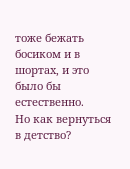тоже бежать босиком и в шортах, и это было бы естественно.
Но как вернуться в детство?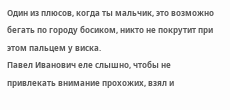Один из плюсов, когда ты мальчик, это возможно бегать по городу босиком, никто не покрутит при этом пальцем у виска.
Павел Иванович еле слышно, чтобы не привлекать внимание прохожих, взял и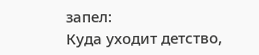запел:
Куда уходит детство,